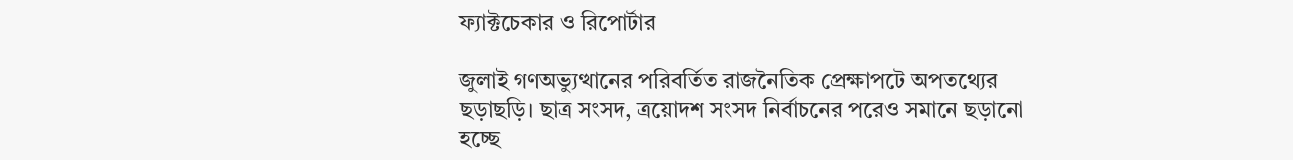ফ্যাক্টচেকার ও রিপোর্টার

জুলাই গণঅভ্যুত্থানের পরিবর্তিত রাজনৈতিক প্রেক্ষাপটে অপতথ্যের ছড়াছড়ি। ছাত্র সংসদ, ত্রয়োদশ সংসদ নির্বাচনের পরেও সমানে ছড়ানো হচ্ছে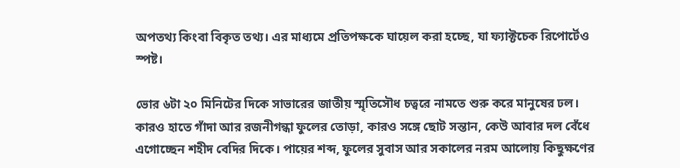অপতথ্য কিংবা বিকৃত তথ্য। এর মাধ্যমে প্রতিপক্ষকে ঘায়েল করা হচ্ছে, যা ফ্যাক্টচেক রিপোর্টেও স্পষ্ট।

ভোর ৬টা ২০ মিনিটের দিকে সাভারের জাতীয় স্মৃতিসৌধ চত্বরে নামতে শুরু করে মানুষের ঢল। কারও হাতে গাঁদা আর রজনীগন্ধা ফুলের তোড়া, কারও সঙ্গে ছোট সন্তান, কেউ আবার দল বেঁধে এগোচ্ছেন শহীদ বেদির দিকে। পায়ের শব্দ, ফুলের সুবাস আর সকালের নরম আলোয় কিছুক্ষণের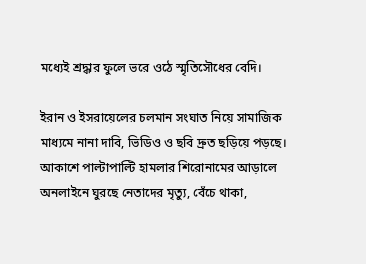মধ্যেই শ্রদ্ধার ফুলে ভরে ওঠে স্মৃতিসৌধের বেদি।

ইরান ও ইসরায়েলের চলমান সংঘাত নিয়ে সামাজিক মাধ্যমে নানা দাবি, ভিডিও ও ছবি দ্রুত ছড়িয়ে পড়ছে। আকাশে পাল্টাপাল্টি হামলার শিরোনামের আড়ালে অনলাইনে ঘুরছে নেতাদের মৃত্যু, বেঁচে থাকা,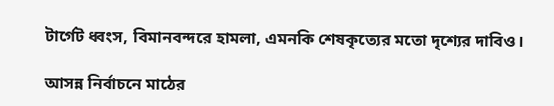টার্গেট ধ্বংস, বিমানবন্দরে হামলা, এমনকি শেষকৃত্যের মতো দৃশ্যের দাবিও।

আসন্ন নির্বাচনে মাঠের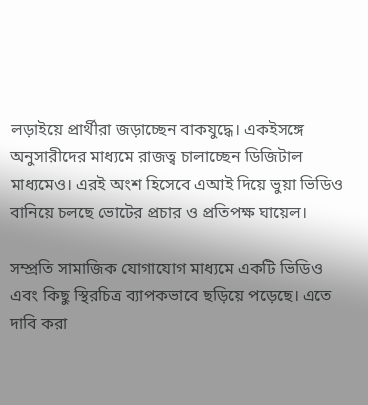লড়াইয়ে প্রার্থীরা জড়াচ্ছেন বাকযুদ্ধে। একইসঙ্গে অনুসারীদের মাধ্যমে রাজত্ব চালাচ্ছেন ডিজিটাল মাধ্যমেও। এরই অংশ হিসেবে এআই দিয়ে ভুয়া ভিডিও বানিয়ে চলছে ভোটের প্রচার ও প্রতিপক্ষ ঘায়েল।

সম্প্রতি সামাজিক যোগাযোগ মাধ্যমে একটি ভিডিও এবং কিছু স্থিরচিত্র ব্যাপকভাবে ছড়িয়ে পড়েছে। এতে দাবি করা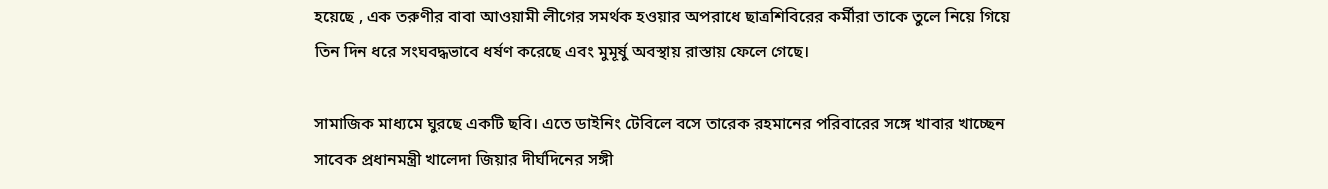হয়েছে , এক তরুণীর বাবা আওয়ামী লীগের সমর্থক হওয়ার অপরাধে ছাত্রশিবিরের কর্মীরা তাকে তুলে নিয়ে গিয়ে তিন দিন ধরে সংঘবদ্ধভাবে ধর্ষণ করেছে এবং মুমূর্ষু অবস্থায় রাস্তায় ফেলে গেছে।

সামাজিক মাধ্যমে ঘুরছে একটি ছবি। এতে ডাইনিং টেবিলে বসে তারেক রহমানের পরিবারের সঙ্গে খাবার খাচ্ছেন সাবেক প্রধানমন্ত্রী খালেদা জিয়ার দীর্ঘদিনের সঙ্গী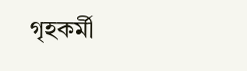গৃহকর্মী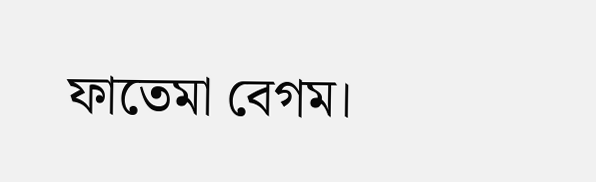ফাতেমা বেগম।